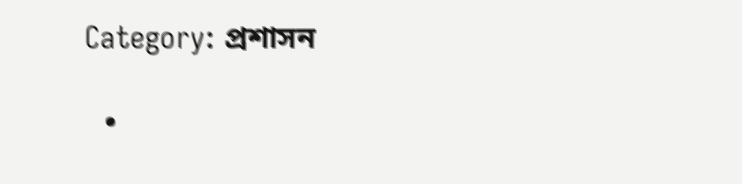Category: প্রশাসন

  •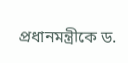প্রধানমন্ত্রীকে ড.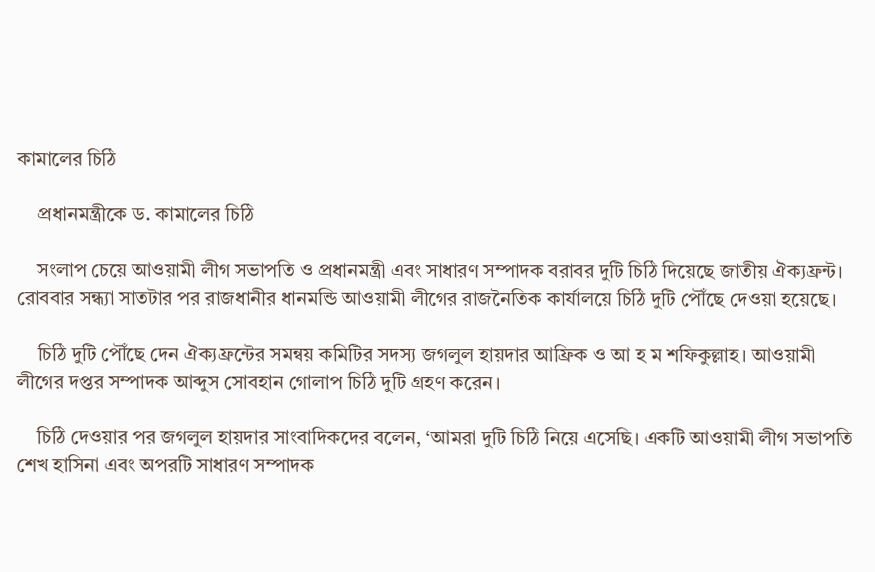কামালের চিঠি

    প্রধানমন্ত্রীকে ড. কামালের চিঠি

    সংলাপ চেয়ে আওয়ামী লীগ সভাপতি ও প্রধানমন্ত্রী এবং সাধারণ সম্পাদক বরাবর দুটি চিঠি দিয়েছে জাতীয় ঐক্যফ্রন্ট। রোববার সন্ধ্যা সাতটার পর রাজধানীর ধানমন্ডি আওয়ামী লীগের রাজনৈতিক কার্যালয়ে চিঠি দুটি পৌঁছে দেওয়া হয়েছে।

    চিঠি দুটি পৌঁছে দেন ঐক্যফ্রন্টের সমন্বয় কমিটির সদস্য জগলুল হায়দার আফ্রিক ও আ হ ম শফিকুল্লাহ। আওয়ামী লীগের দপ্তর সম্পাদক আব্দুস সোবহান গোলাপ চিঠি দুটি গ্রহণ করেন।

    চিঠি দেওয়ার পর জগলুল হায়দার সাংবাদিকদের বলেন, ‘আমরা দুটি চিঠি নিয়ে এসেছি। একটি আওয়ামী লীগ সভাপতি শেখ হাসিনা এবং অপরটি সাধারণ সম্পাদক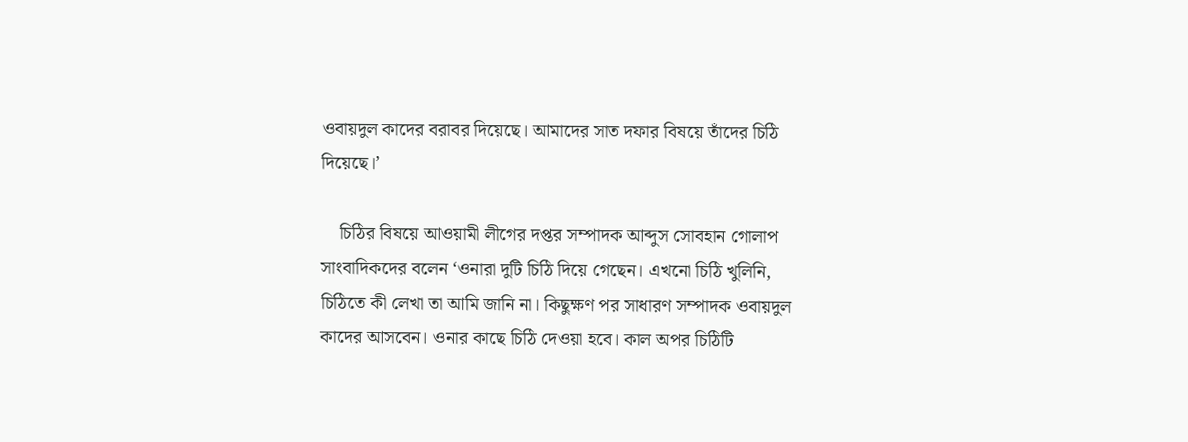ওবায়দুল কাদের বরাবর দিয়েছে। আমাদের সাত দফার বিষয়ে তাঁদের চিঠি দিয়েছে।’

    চিঠির বিষয়ে আওয়ামী লীগের দপ্তর সম্পাদক আব্দুস সোবহান গোলাপ সাংবাদিকদের বলেন ‘ওনারা দুটি চিঠি দিয়ে গেছেন। এখনো চিঠি খুলিনি, চিঠিতে কী লেখা তা আমি জানি না। কিছুক্ষণ পর সাধারণ সম্পাদক ওবায়দুল কাদের আসবেন। ওনার কাছে চিঠি দেওয়া হবে। কাল অপর চিঠিটি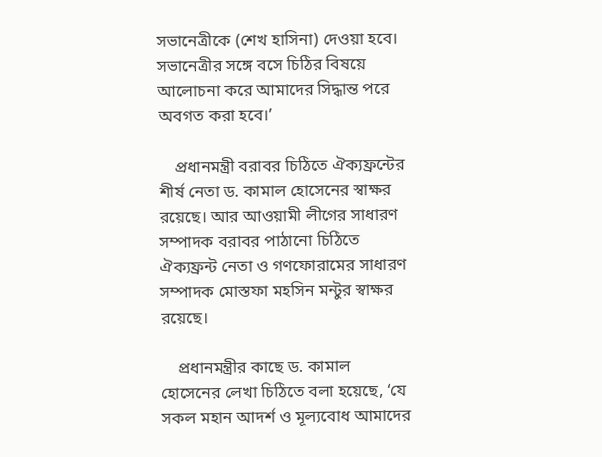সভানেত্রীকে (শেখ হাসিনা) দেওয়া হবে। সভানেত্রীর সঙ্গে বসে চিঠির বিষয়ে আলোচনা করে আমাদের সিদ্ধান্ত পরে অবগত করা হবে।’

    প্রধানমন্ত্রী বরাবর চিঠিতে ঐক্যফ্রন্টের শীর্ষ নেতা ড. কামাল হোসেনের স্বাক্ষর রয়েছে। আর আওয়ামী লীগের সাধারণ সম্পাদক বরাবর পাঠানো চিঠিতে ঐক্যফ্রন্ট নেতা ও গণফোরামের সাধারণ সম্পাদক মোস্তফা মহসিন মন্টুর স্বাক্ষর রয়েছে।

    প্রধানমন্ত্রীর কাছে ড. কামাল হোসেনের লেখা চিঠিতে বলা হয়েছে, ‘যে সকল মহান আদর্শ ও মূল্যবোধ আমাদের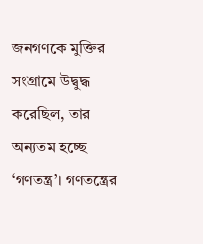জনগণকে মুক্তির সংগ্রামে উদ্বুদ্ধ করেছিল, তার অন্যতম হচ্ছে ‘গণতন্ত্র’। গণতন্ত্রের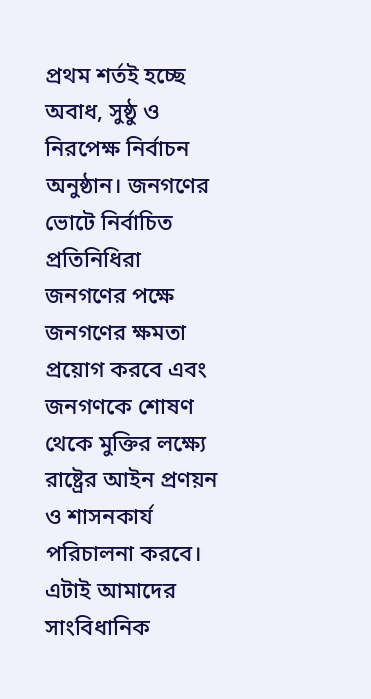প্রথম শর্তই হচ্ছে অবাধ, সুষ্ঠু ও নিরপেক্ষ নির্বাচন অনুষ্ঠান। জনগণের ভোটে নির্বাচিত প্রতিনিধিরা জনগণের পক্ষে জনগণের ক্ষমতা প্রয়োগ করবে এবং জনগণকে শোষণ থেকে মুক্তির লক্ষ্যে রাষ্ট্রের আইন প্রণয়ন ও শাসনকার্য পরিচালনা করবে। এটাই আমাদের সাংবিধানিক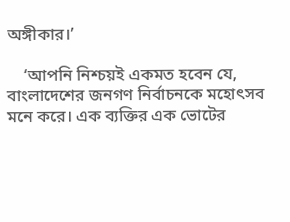অঙ্গীকার।’

    ‘আপনি নিশ্চয়ই একমত হবেন যে, বাংলাদেশের জনগণ নির্বাচনকে মহোৎসব মনে করে। এক ব্যক্তির এক ভোটের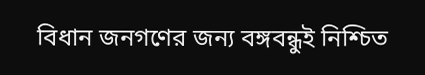বিধান জনগণের জন্য বঙ্গবন্ধুই নিশ্চিত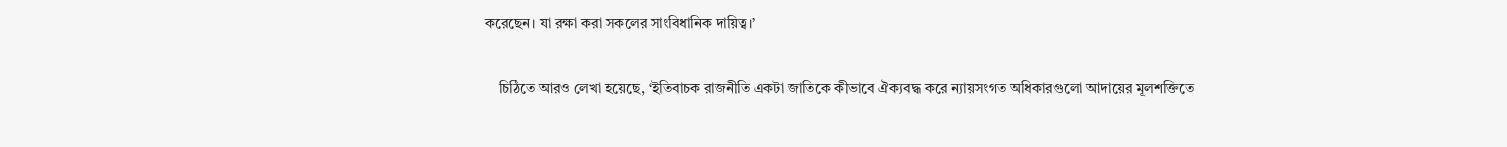করেছেন। যা রক্ষা করা সকলের সাংবিধানিক দায়িত্ব।’

    চিঠিতে আরও লেখা হয়েছে, ‘ইতিবাচক রাজনীতি একটা জাতিকে কীভাবে ঐক্যবদ্ধ করে ন্যায়সংগত অধিকারগুলো আদায়ের মূলশক্তিতে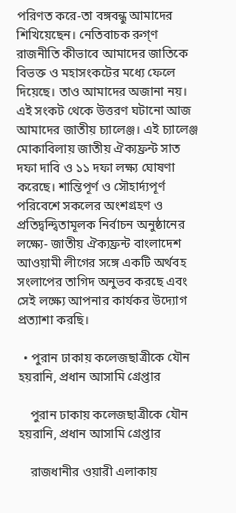পরিণত করে-তা বঙ্গবন্ধু আমাদের শিখিয়েছেন। নেতিবাচক রুগ্‌ণ রাজনীতি কীভাবে আমাদের জাতিকে বিভক্ত ও মহাসংকটের মধ্যে ফেলে দিয়েছে। তাও আমাদের অজানা নয়। এই সংকট থেকে উত্তরণ ঘটানো আজ আমাদের জাতীয় চ্যালেঞ্জ। এই চ্যালেঞ্জ মোকাবিলায় জাতীয় ঐক্যফ্রন্ট সাত দফা দাবি ও ১১ দফা লক্ষ্য ঘোষণা করেছে। শান্তিপূর্ণ ও সৌহার্দ্যপূর্ণ পরিবেশে সকলের অংশগ্রহণ ও প্রতিদ্বন্দ্বিতামূলক নির্বাচন অনুষ্ঠানের লক্ষ্যে- জাতীয় ঐক্যফ্রন্ট বাংলাদেশ আওয়ামী লীগের সঙ্গে একটি অর্থবহ সংলাপের তাগিদ অনুভব করছে এবং সেই লক্ষ্যে আপনার কার্যকর উদ্যোগ প্রত্যাশা করছি।

  • পুরান ঢাকায় কলেজছাত্রীকে যৌন হয়রানি, প্রধান আসামি গ্রেপ্তার

    পুরান ঢাকায় কলেজছাত্রীকে যৌন হয়রানি, প্রধান আসামি গ্রেপ্তার

    রাজধানীর ওয়ারী এলাকায়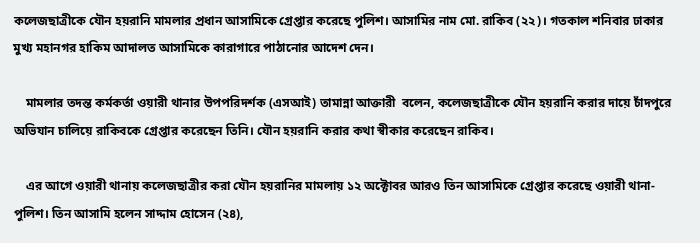কলেজছাত্রীকে যৌন হয়রানি মামলার প্রধান আসামিকে গ্রেপ্তার করেছে পুলিশ। আসামির নাম মো. রাকিব (২২)। গতকাল শনিবার ঢাকার মুখ্য মহানগর হাকিম আদালত আসামিকে কারাগারে পাঠানোর আদেশ দেন।

    মামলার তদন্ত কর্মকর্তা ওয়ারী থানার উপপরিদর্শক (এসআই) তামান্না আক্তারী  বলেন, কলেজছাত্রীকে যৌন হয়রানি করার দায়ে চাঁদপুরে অভিযান চালিয়ে রাকিবকে গ্রেপ্তার করেছেন তিনি। যৌন হয়রানি করার কথা স্বীকার করেছেন রাকিব।

    এর আগে ওয়ারী থানায় কলেজছাত্রীর করা যৌন হয়রানির মামলায় ১২ অক্টোবর আরও তিন আসামিকে গ্রেপ্তার করেছে ওয়ারী থানা-পুলিশ। তিন আসামি হলেন সাদ্দাম হোসেন (২৪),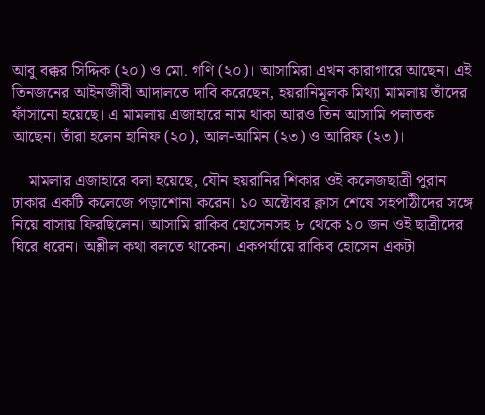আবু বক্কর সিদ্দিক (২০) ও মো. গণি (২০)। আসামিরা এখন কারাগারে আছেন। এই তিনজনের আইনজীবী আদালতে দাবি করেছেন, হয়রানিমূলক মিথ্যা মামলায় তাঁদের ফাঁসানো হয়েছে। এ মামলায় এজাহারে নাম থাকা আরও তিন আসামি পলাতক আছেন। তাঁরা হলেন হানিফ (২০), আল-আমিন (২৩) ও আরিফ (২৩)।

    মামলার এজাহারে বলা হয়েছে, যৌন হয়রানির শিকার ওই কলেজছাত্রী পুরান ঢাকার একটি কলেজে পড়াশোনা করেন। ১০ অক্টোবর ক্লাস শেষে সহপাঠীদের সঙ্গে নিয়ে বাসায় ফিরছিলেন। আসামি রাকিব হোসেনসহ ৮ থেকে ১০ জন ওই ছাত্রীদের ঘিরে ধরেন। অশ্লীল কথা বলতে থাকেন। একপর্যায়ে রাকিব হোসেন একটা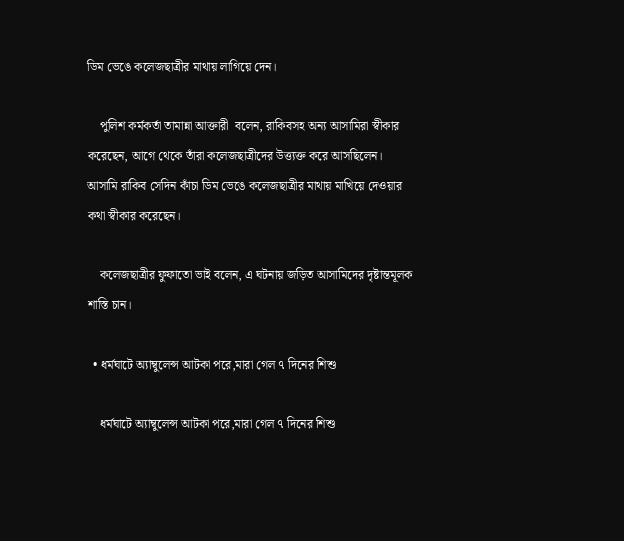ডিম ভেঙে কলেজছাত্রীর মাথায় লাগিয়ে দেন।

    পুলিশ কর্মকর্তা তামান্না আক্তারী  বলেন, রাকিবসহ অন্য আসামিরা স্বীকার করেছেন, আগে থেকে তাঁরা কলেজছাত্রীদের উত্ত্যক্ত করে আসছিলেন। আসামি রাকিব সেদিন কাঁচা ডিম ভেঙে কলেজছাত্রীর মাথায় মাখিয়ে দেওয়ার কথা স্বীকার করেছেন।

    কলেজছাত্রীর ফুফাতো ভাই বলেন, এ ঘটনায় জড়িত আসামিদের দৃষ্টান্তমূলক শাস্তি চান।

  • ধর্মঘাটে অ্যাম্বুলেন্স আটকা পরে,মারা গেল ৭ দিনের শিশু

    ধর্মঘাটে অ্যাম্বুলেন্স আটকা পরে,মারা গেল ৭ দিনের শিশু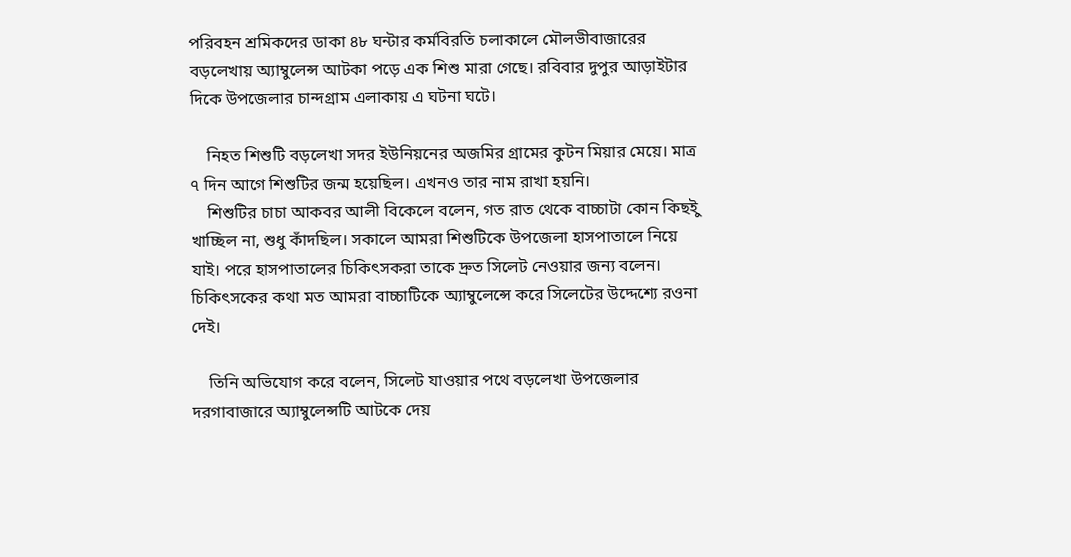পরিবহন শ্রমিকদের ডাকা ৪৮ ঘন্টার কর্মবিরতি চলাকালে মৌলভীবাজারের বড়লেখায় অ্যাম্বুলেন্স আটকা পড়ে এক শিশু মারা গেছে। রবিবার দুপুর আড়াইটার দিকে উপজেলার চান্দগ্রাম এলাকায় এ ঘটনা ঘটে।

    নিহত শিশুটি বড়লেখা সদর ইউনিয়নের অজমির গ্রামের কুটন মিয়ার মেয়ে। মাত্র ৭ দিন আগে শিশুটির জন্ম হয়েছিল। এখনও তার নাম রাখা হয়নি।
    শিশুটির চাচা আকবর আলী বিকেলে বলেন, গত রাত থেকে বাচ্চাটা কোন কিছইু খাচ্ছিল না, শুধু কাঁদছিল। সকালে আমরা শিশুটিকে উপজেলা হাসপাতালে নিয়ে যাই। পরে হাসপাতালের চিকিৎসকরা তাকে দ্রুত সিলেট নেওয়ার জন্য বলেন। চিকিৎসকের কথা মত আমরা বাচ্চাটিকে অ্যাম্বুলেন্সে করে সিলেটের উদ্দেশ্যে রওনা দেই।

    তিনি অভিযোগ করে বলেন, সিলেট যাওয়ার পথে বড়লেখা উপজেলার দরগাবাজারে অ্যাম্বুলেন্সটি আটকে দেয়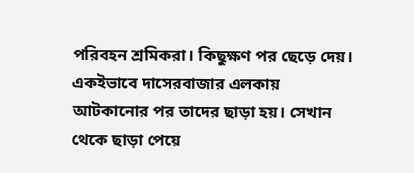পরিবহন শ্রমিকরা। কিছুক্ষণ পর ছেড়ে দেয়। একইভাবে দাসেরবাজার এলকায় আটকানোর পর তাদের ছাড়া হয়। সেখান থেকে ছাড়া পেয়ে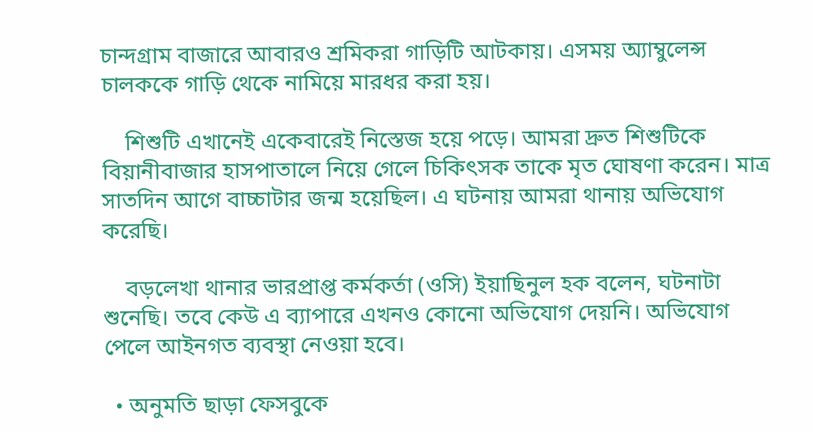চান্দগ্রাম বাজারে আবারও শ্রমিকরা গাড়িটি আটকায়। এসময় অ্যাম্বুলেন্স চালককে গাড়ি থেকে নামিয়ে মারধর করা হয়।

    শিশুটি এখানেই একেবারেই নিস্তেজ হয়ে পড়ে। আমরা দ্রুত শিশুটিকে বিয়ানীবাজার হাসপাতালে নিয়ে গেলে চিকিৎসক তাকে মৃত ঘোষণা করেন। মাত্র সাতদিন আগে বাচ্চাটার জন্ম হয়েছিল। এ ঘটনায় আমরা থানায় অভিযোগ করেছি।

    বড়লেখা থানার ভারপ্রাপ্ত কর্মকর্তা (ওসি) ইয়াছিনুল হক বলেন, ঘটনাটা শুনেছি। তবে কেউ এ ব্যাপারে এখনও কোনো অভিযোগ দেয়নি। অভিযোগ পেলে আইনগত ব্যবস্থা নেওয়া হবে।

  • অনুমতি ছাড়া ফেসবুকে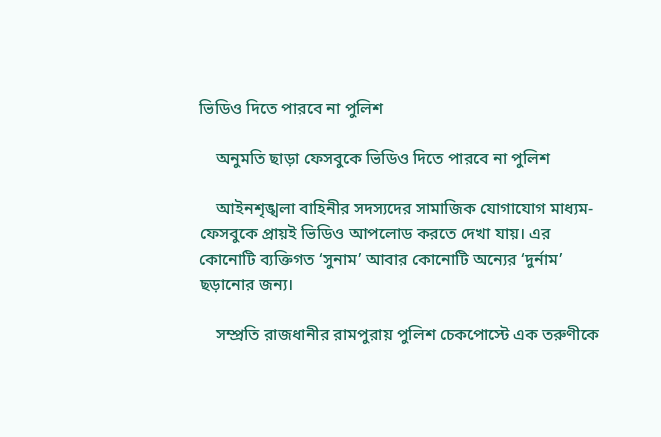ভিডিও দিতে পারবে না পুলিশ

    অনুমতি ছাড়া ফেসবুকে ভিডিও দিতে পারবে না পুলিশ

    আইনশৃঙ্খলা বাহিনীর সদস্যদের সামাজিক যোগাযোগ মাধ্যম-ফেসবুকে প্রায়ই ভিডিও আপলোড করতে দেখা যায়। এর কোনোটি ব্যক্তিগত ‘সুনাম’ আবার কোনোটি অন্যের ‘দুর্নাম’ ছড়ানোর জন্য।

    সম্প্রতি রাজধানীর রামপুরায় পুলিশ চেকপোস্টে এক তরুণীকে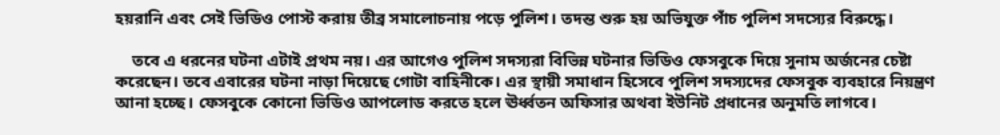হয়রানি এবং সেই ভিডিও পোস্ট করায় তীব্র সমালোচনায় পড়ে পুলিশ। তদন্ত শুরু হয় অভিযুক্ত পাঁচ পুলিশ সদস্যের বিরুদ্ধে।

    তবে এ ধরনের ঘটনা এটাই প্রথম নয়। এর আগেও পুলিশ সদস্যরা বিভিন্ন ঘটনার ভিডিও ফেসবুকে দিয়ে সুনাম অর্জনের চেষ্টা করেছেন। তবে এবারের ঘটনা নাড়া দিয়েছে গোটা বাহিনীকে। এর স্থায়ী সমাধান হিসেবে পুলিশ সদস্যদের ফেসবুক ব্যবহারে নিয়ন্ত্রণ আনা হচ্ছে। ফেসবুকে কোনো ভিডিও আপলোড করতে হলে ঊর্ধ্বতন অফিসার অথবা ইউনিট প্রধানের অনুমতি লাগবে।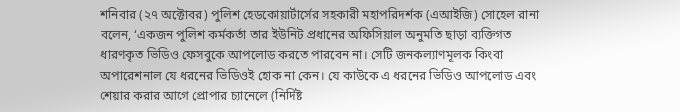শনিবার (২৭ অক্টোবর) পুলিশ হেডকোয়ার্টার্সের সহকারী মহাপরিদর্শক (এআইজি) সোহেল রানা বলেন, ‘একজন পুলিশ কর্মকর্তা তার ইউনিট প্রধানের অফিসিয়াল অনুমতি ছাড়া ব্যক্তিগত ধারণকৃত ভিডিও ফেসবুকে আপলোড করতে পারবেন না। সেটি জনকল্যাণমূলক কিংবা অপারেশনাল যে ধরনের ভিডিওই হোক না কেন। যে কাউকে এ ধরনের ভিডিও আপলোড এবং শেয়ার করার আগে প্রোপার চ্যানেলে (নির্দিষ্ট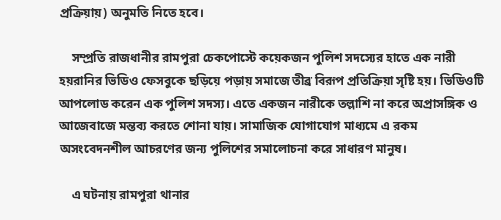প্রক্রিয়ায়) অনুমতি নিতে হবে।

    সম্প্রতি রাজধানীর রামপুরা চেকপোস্টে কয়েকজন পুলিশ সদস্যের হাতে এক নারী হয়রানির ভিডিও ফেসবুকে ছড়িয়ে পড়ায় সমাজে তীব্র বিরূপ প্রতিক্রিয়া সৃষ্টি হয়। ভিডিওটি আপলোড করেন এক পুলিশ সদস্য। এতে একজন নারীকে তল্লাশি না করে অপ্রাসঙ্গিক ও আজেবাজে মন্তব্য করতে শোনা যায়। সামাজিক যোগাযোগ মাধ্যমে এ রকম অসংবেদনশীল আচরণের জন্য পুলিশের সমালোচনা করে সাধারণ মানুষ।

    এ ঘটনায় রামপুরা থানার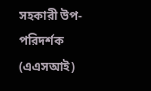সহকারী উপ-পরিদর্শক (এএসআই)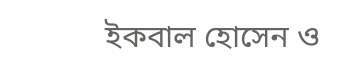ইকবাল হোসেন ও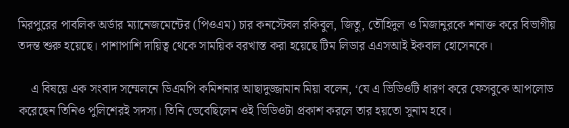মিরপুরের পাবলিক অর্ডার ম্যানেজমেন্টের (পিওএম) চার কনস্টেবল রকিবুল, জিতু, তৌহিদুল ও মিজানুরকে শনাক্ত করে বিভাগীয় তদন্ত শুরু হয়েছে। পাশাপাশি দায়িত্ব থেকে সাময়িক বরখাস্ত করা হয়েছে টিম লিডার এএসআই ইকবাল হোসেনকে।

    এ বিষয়ে এক সংবাদ সম্মেলনে ডিএমপি কমিশনার আছাদুজ্জামান মিয়া বলেন, ‘যে এ ভিডিওটি ধারণ করে ফেসবুকে আপলোড করেছেন তিনিও পুলিশেরই সদস্য। তিনি ভেবেছিলেন ওই ভিডিওটা প্রকাশ করলে তার হয়তো সুনাম হবে।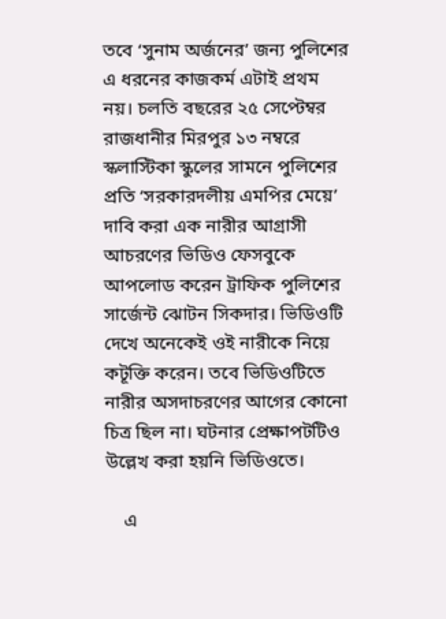তবে ‘সুনাম অর্জনের’ জন্য পুলিশের এ ধরনের কাজকর্ম এটাই প্রথম নয়। চলতি বছরের ২৫ সেপ্টেম্বর রাজধানীর মিরপুর ১৩ নম্বরে স্কলাস্টিকা স্কুলের সামনে পুলিশের প্রতি ‘সরকারদলীয় এমপির মেয়ে’ দাবি করা এক নারীর আগ্রাসী আচরণের ভিডিও ফেসবুকে আপলোড করেন ট্রাফিক পুলিশের সার্জেন্ট ঝোটন সিকদার। ভিডিওটি দেখে অনেকেই ওই নারীকে নিয়ে কটূক্তি করেন। তবে ভিডিওটিতে নারীর অসদাচরণের আগের কোনো চিত্র ছিল না। ঘটনার প্রেক্ষাপটটিও উল্লেখ করা হয়নি ভিডিওতে।

    এ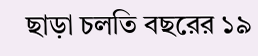ছাড়া চলতি বছরের ১৯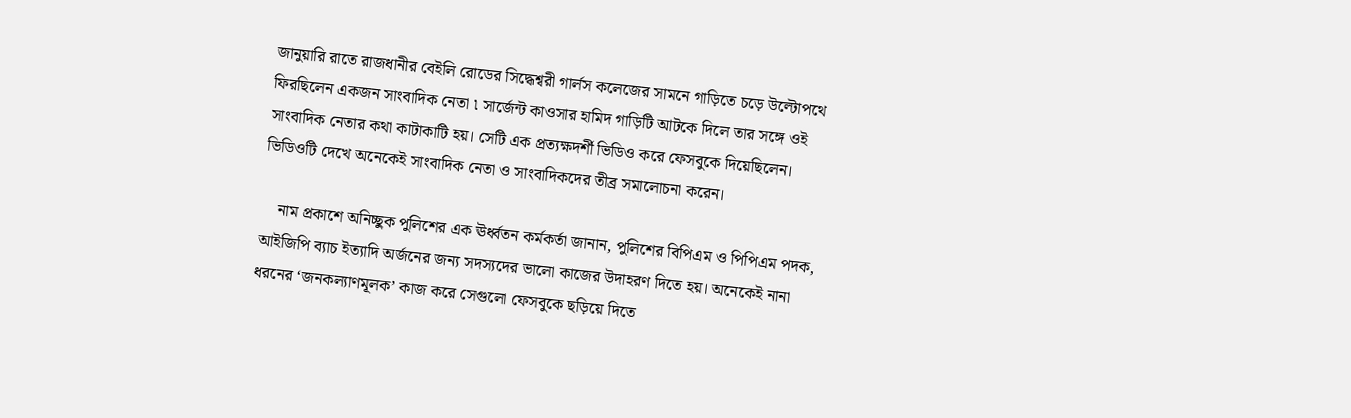জানুয়ারি রাতে রাজধানীর বেইলি রোডের সিদ্ধেশ্বরী গার্লস কলেজের সামনে গাড়িতে চড়ে উল্টোপথে ফিরছিলেন একজন সাংবাদিক নেতা ৷ সার্জেন্ট কাওসার হামিদ গাড়িটি আটকে দিলে তার সঙ্গে ওই সাংবাদিক নেতার কথা কাটাকাটি হয়। সেটি এক প্রত্যক্ষদর্শী ভিডিও করে ফেসবুকে দিয়েছিলেন। ভিডিওটি দেখে অনেকেই সাংবাদিক নেতা ও সাংবাদিকদের তীব্র সমালোচনা করেন।

    নাম প্রকাশে অনিচ্ছুক পুলিশের এক ঊর্ধ্বতন কর্মকর্তা জানান, পুলিশের বিপিএম ও পিপিএম পদক, আইজিপি ব্যাচ ইত্যাদি অর্জনের জন্য সদস্যদের ভালো কাজের উদাহরণ দিতে হয়। অনেকেই নানা ধরনের ‘জনকল্যাণমূলক’ কাজ করে সেগুলো ফেসবুকে ছড়িয়ে দিতে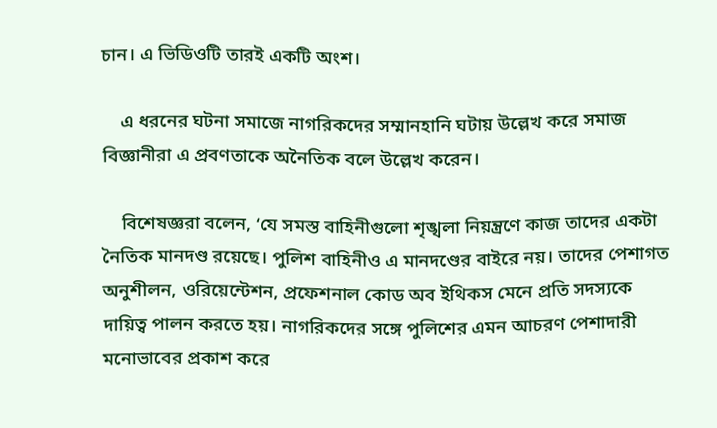চান। এ ভিডিওটি তারই একটি অংশ।

    এ ধরনের ঘটনা সমাজে নাগরিকদের সম্মানহানি ঘটায় উল্লেখ করে সমাজ বিজ্ঞানীরা এ প্রবণতাকে অনৈতিক বলে উল্লেখ করেন।

    বিশেষজ্ঞরা বলেন, ‘যে সমস্ত বাহিনীগুলো শৃঙ্খলা নিয়ন্ত্রণে কাজ তাদের একটা নৈতিক মানদণ্ড রয়েছে। পুলিশ বাহিনীও এ মানদণ্ডের বাইরে নয়। তাদের পেশাগত অনুশীলন, ওরিয়েন্টেশন, প্রফেশনাল কোড অব ইথিকস মেনে প্রতি সদস্যকে দায়িত্ব পালন করতে হয়। নাগরিকদের সঙ্গে পুলিশের এমন আচরণ পেশাদারী মনোভাবের প্রকাশ করে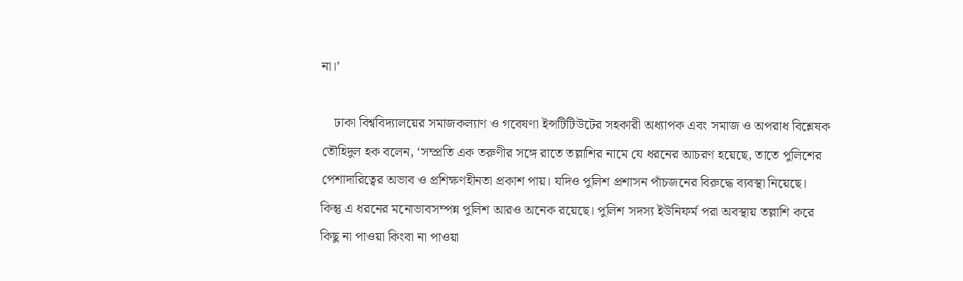না।’

    ঢাকা বিশ্ববিদ্যালয়ের সমাজকল্যাণ ও গবেষণা ইন্সটিটিউটের সহকারী অধ্যাপক এবং সমাজ ও অপরাধ বিশ্লেষক তৌহিদুল হক বলেন, ‘সম্প্রতি এক তরুণীর সঙ্গে রাতে তল্লাশির নামে যে ধরনের আচরণ হয়েছে, তাতে পুলিশের পেশাদারিত্বের অভাব ও প্রশিক্ষণহীনতা প্রকাশ পায়। যদিও পুলিশ প্রশাসন পাঁচজনের বিরুদ্ধে ব্যবস্থা নিয়েছে। কিন্তু এ ধরনের মনোভাবসম্পন্ন পুলিশ আরও অনেক রয়েছে। পুলিশ সদস্য ইউনিফর্ম পরা অবস্থায় তল্লাশি করে কিছু না পাওয়া কিংবা না পাওয়া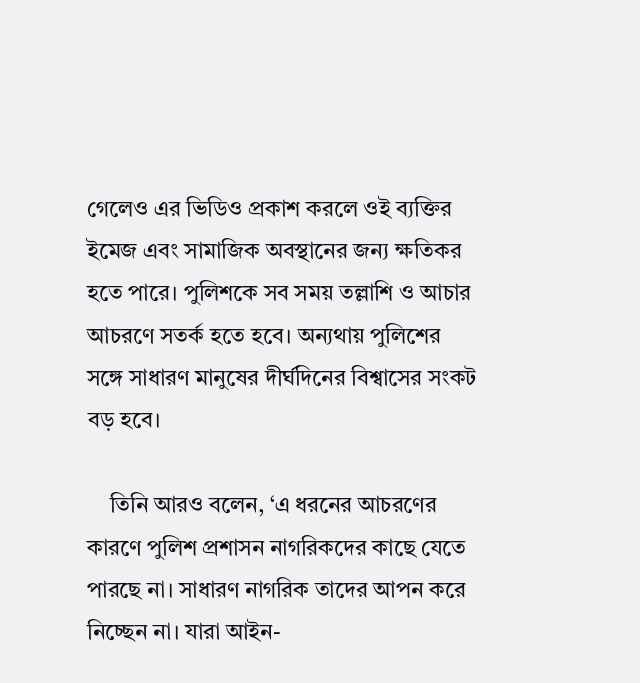গেলেও এর ভিডিও প্রকাশ করলে ওই ব্যক্তির ইমেজ এবং সামাজিক অবস্থানের জন্য ক্ষতিকর হতে পারে। পুলিশকে সব সময় তল্লাশি ও আচার আচরণে সতর্ক হতে হবে। অন্যথায় পুলিশের সঙ্গে সাধারণ মানুষের দীর্ঘদিনের বিশ্বাসের সংকট বড় হবে।

    তিনি আরও বলেন, ‘এ ধরনের আচরণের কারণে পুলিশ প্রশাসন নাগরিকদের কাছে যেতে পারছে না। সাধারণ নাগরিক তাদের আপন করে নিচ্ছেন না। যারা আইন-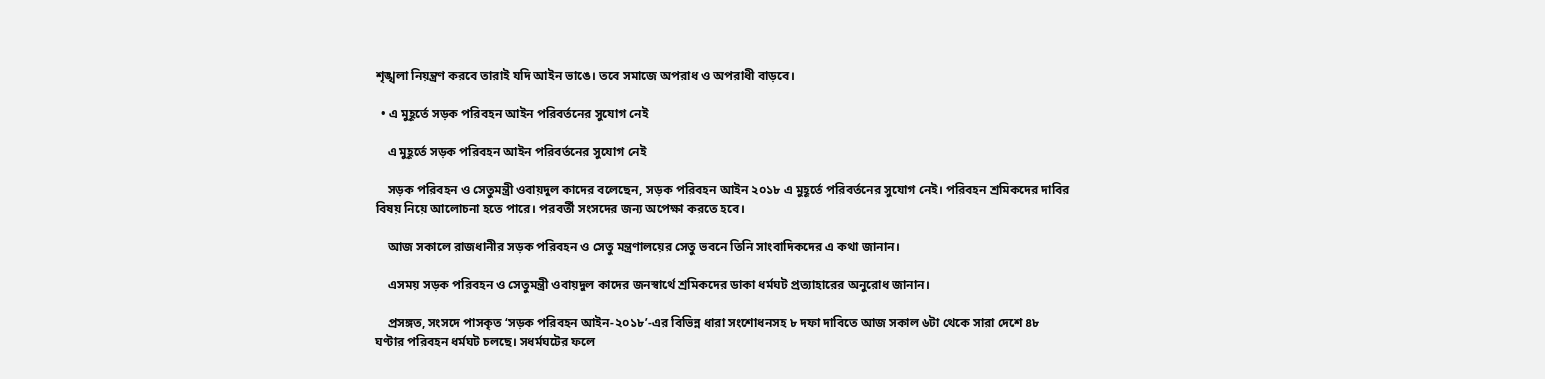শৃঙ্খলা নিয়ন্ত্রণ করবে তারাই যদি আইন ভাঙে। তবে সমাজে অপরাধ ও অপরাধী বাড়বে।

  • এ মুহূর্তে সড়ক পরিবহন আইন পরিবর্তনের সুযোগ নেই

    এ মুহূর্তে সড়ক পরিবহন আইন পরিবর্তনের সুযোগ নেই

    সড়ক পরিবহন ও সেতুমন্ত্রী ওবায়দুল কাদের বলেছেন, সড়ক পরিবহন আইন ২০১৮ এ মুহূর্তে পরিবর্তনের সুযোগ নেই। পরিবহন শ্রমিকদের দাবির বিষয় নিয়ে আলোচনা হতে পারে। পরবর্তী সংসদের জন্য অপেক্ষা করতে হবে।

    আজ সকালে রাজধানীর সড়ক পরিবহন ও সেতু মন্ত্রণালয়ের সেতু ভবনে তিনি সাংবাদিকদের এ কথা জানান।

    এসময় সড়ক পরিবহন ও সেতুমন্ত্রী ওবায়দুল কাদের জনস্বার্থে শ্রমিকদের ডাকা ধর্মঘট প্রত্যাহারের অনুরোধ জানান।

    প্রসঙ্গত, সংসদে পাসকৃত ‘সড়ক পরিবহন আইন-২০১৮’-এর বিভিন্ন ধারা সংশোধনসহ ৮ দফা দাবিতে আজ সকাল ৬টা থেকে সারা দেশে ৪৮ ঘণ্টার পরিবহন ধর্মঘট চলছে। সধর্মঘটের ফলে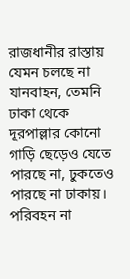রাজধানীর রাস্তায় যেমন চলছে না যানবাহন, তেমনি ঢাকা থেকে দূরপাল্লার কোনো গাড়ি ছেড়েও যেতে পারছে না, ঢুকতেও পারছে না ঢাকায়। পরিবহন না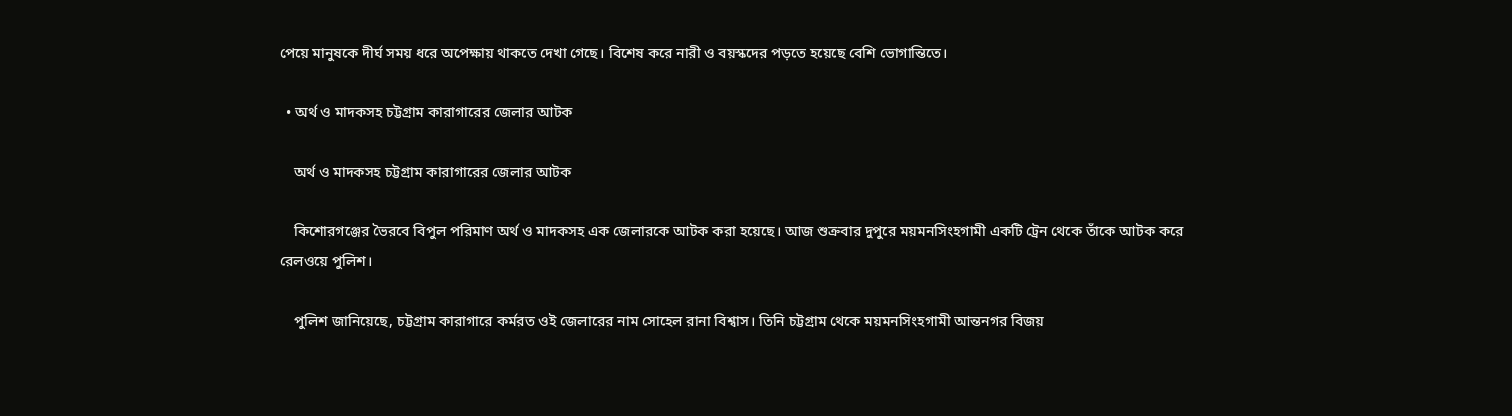পেয়ে মানুষকে দীর্ঘ সময় ধরে অপেক্ষায় থাকতে দেখা গেছে। বিশেষ করে নারী ও বয়স্কদের পড়তে হয়েছে বেশি ভোগান্তিতে।

  • অর্থ ও মাদকসহ চট্টগ্রাম কারাগারের জেলার আটক

    অর্থ ও মাদকসহ চট্টগ্রাম কারাগারের জেলার আটক

    কিশোরগঞ্জের ভৈরবে বিপুল পরিমাণ অর্থ ও মাদকসহ এক জেলারকে আটক করা হয়েছে। আজ শুক্রবার দুপুরে ময়মনসিংহগামী একটি ট্রেন থেকে তাঁকে আটক করে রেলওয়ে পুলিশ।

    পুলিশ জানিয়েছে, চট্টগ্রাম কারাগারে কর্মরত ওই জেলারের নাম সোহেল রানা বিশ্বাস। তিনি চট্টগ্রাম থেকে ময়মনসিংহগামী আন্তনগর বিজয়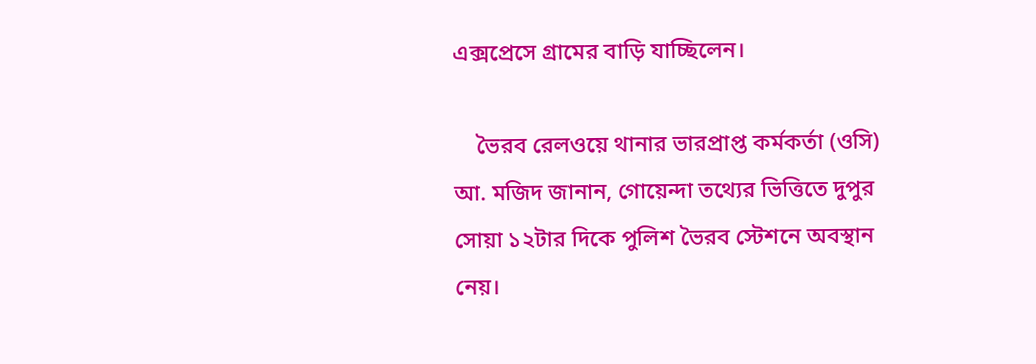এক্সপ্রেসে গ্রামের বাড়ি যাচ্ছিলেন।

    ভৈরব রেলওয়ে থানার ভারপ্রাপ্ত কর্মকর্তা (ওসি) আ. মজিদ জানান, গোয়েন্দা তথ্যের ভিত্তিতে দুপুর সোয়া ১২টার দিকে পুলিশ ভৈরব স্টেশনে অবস্থান নেয়।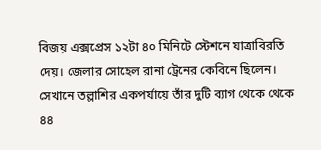বিজয় এক্সপ্রেস ১২টা ৪০ মিনিটে স্টেশনে যাত্রাবিরতি দেয়। জেলার সোহেল রানা ট্রেনের কেবিনে ছিলেন। সেখানে তল্লাশির একপর্যায়ে তাঁর দুটি ব্যাগ থেকে থেকে ৪৪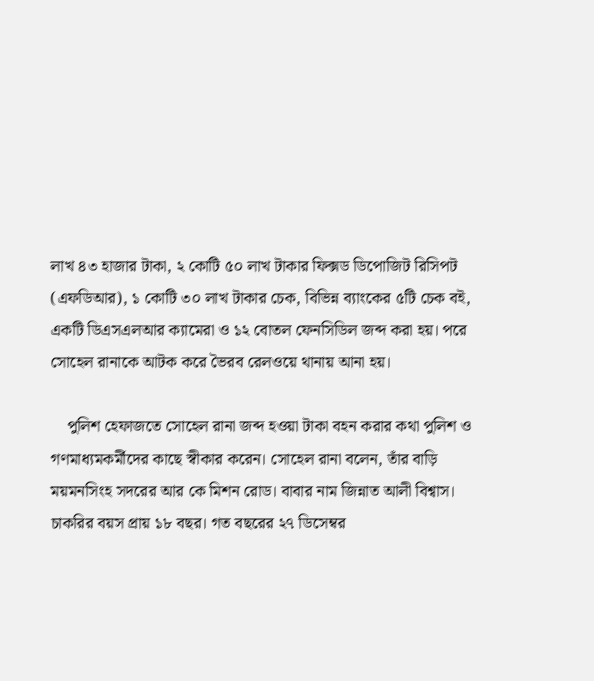লাখ ৪৩ হাজার টাকা, ২ কোটি ৫০ লাখ টাকার ফিক্সড ডিপোজিট রিসিপট (এফডিআর), ১ কোটি ৩০ লাখ টাকার চেক, বিভিন্ন ব্যাংকের ৫টি চেক বই, একটি ডিএসএলআর ক্যামেরা ও ১২ বোতল ফেনসিডিল জব্দ করা হয়। পরে সোহেল রানাকে আটক করে ভৈরব রেলওয়ে থানায় আনা হয়।

    পুলিশ হেফাজতে সোহেল রানা জব্দ হওয়া টাকা বহন করার কথা পুলিশ ও গণমাধ্যমকর্মীদের কাছে স্বীকার করেন। সোহেল রানা বলেন, তাঁর বাড়ি ময়মনসিংহ সদরের আর কে মিশন রোড। বাবার নাম জিন্নাত আলী বিশ্বাস। চাকরির বয়স প্রায় ১৮ বছর। গত বছরের ২৭ ডিসেম্বর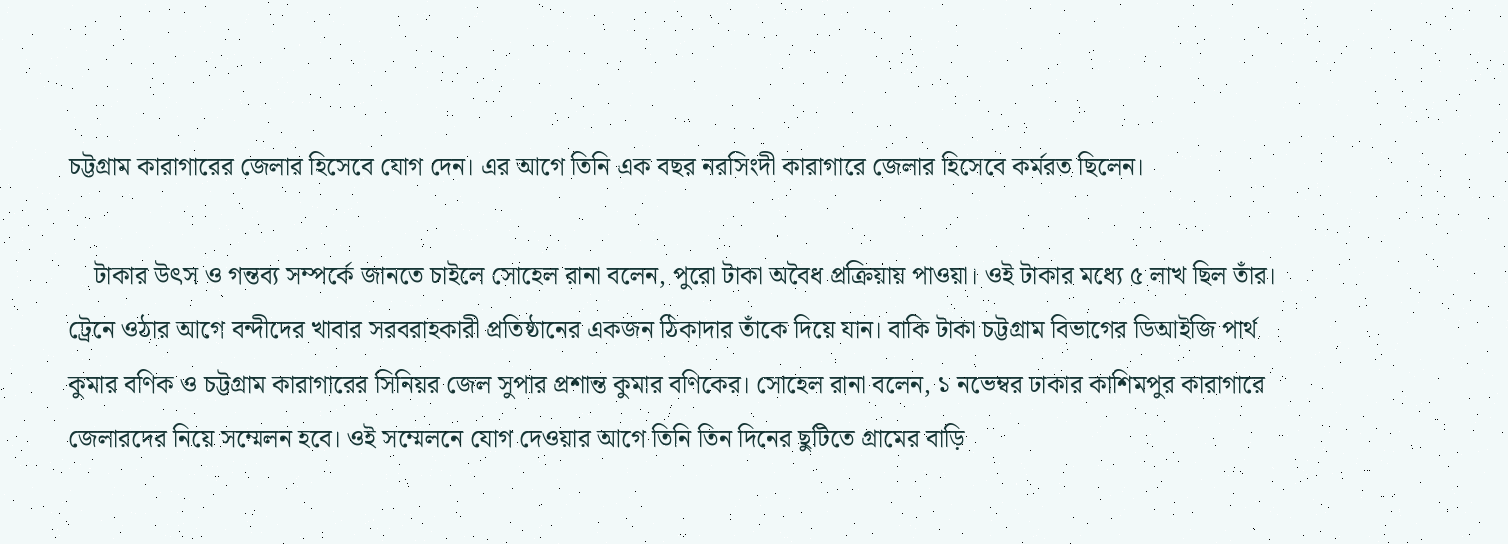চট্টগ্রাম কারাগারের জেলার হিসেবে যোগ দেন। এর আগে তিনি এক বছর নরসিংদী কারাগারে জেলার হিসেবে কর্মরত ছিলেন।

    টাকার উৎস ও গন্তব্য সম্পর্কে জানতে চাইলে সোহেল রানা বলেন, পুরো টাকা অবৈধ প্রক্রিয়ায় পাওয়া। ওই টাকার মধ্যে ৫ লাখ ছিল তাঁর। ট্রেনে ওঠার আগে বন্দীদের খাবার সরবরাহকারী প্রতিষ্ঠানের একজন ঠিকাদার তাঁকে দিয়ে যান। বাকি টাকা চট্টগ্রাম বিভাগের ডিআইজি পার্থ কুমার বণিক ও চট্টগ্রাম কারাগারের সিনিয়র জেল সুপার প্রশান্ত কুমার বণিকের। সোহেল রানা বলেন, ১ নভেম্বর ঢাকার কাশিমপুর কারাগারে জেলারদের নিয়ে সম্মেলন হবে। ওই সম্মেলনে যোগ দেওয়ার আগে তিনি তিন দিনের ছুটিতে গ্রামের বাড়ি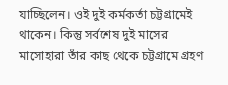যাচ্ছিলেন। ওই দুই কর্মকর্তা চট্টগ্রামেই থাকেন। কিন্তু সর্বশেষ দুই মাসের মাসোহারা তাঁর কাছ থেকে চট্টগ্রামে গ্রহণ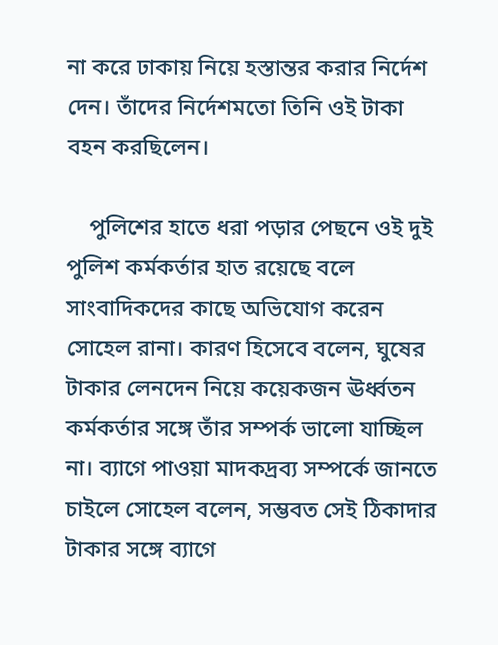না করে ঢাকায় নিয়ে হস্তান্তর করার নির্দেশ দেন। তাঁদের নির্দেশমতো তিনি ওই টাকা বহন করছিলেন।

    পুলিশের হাতে ধরা পড়ার পেছনে ওই দুই পুলিশ কর্মকর্তার হাত রয়েছে বলে সাংবাদিকদের কাছে অভিযোগ করেন সোহেল রানা। কারণ হিসেবে বলেন, ঘুষের টাকার লেনদেন নিয়ে কয়েকজন ঊর্ধ্বতন কর্মকর্তার সঙ্গে তাঁর সম্পর্ক ভালো যাচ্ছিল না। ব্যাগে পাওয়া মাদকদ্রব্য সম্পর্কে জানতে চাইলে সোহেল বলেন, সম্ভবত সেই ঠিকাদার টাকার সঙ্গে ব্যাগে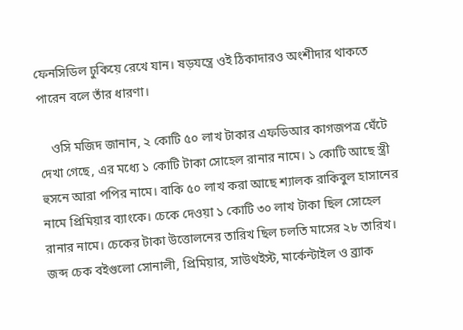ফেনসিডিল ঢুকিয়ে রেখে যান। ষড়যন্ত্রে ওই ঠিকাদারও অংশীদার থাকতে পারেন বলে তাঁর ধারণা।

    ওসি মজিদ জানান, ২ কোটি ৫০ লাখ টাকার এফডিআর কাগজপত্র ঘেঁটে দেখা গেছে, এর মধ্যে ১ কোটি টাকা সোহেল রানার নামে। ১ কোটি আছে স্ত্রী হুসনে আরা পপির নামে। বাকি ৫০ লাখ করা আছে শ্যালক রাকিবুল হাসানের নামে প্রিমিয়ার ব্যাংকে। চেকে দেওয়া ১ কোটি ৩০ লাখ টাকা ছিল সোহেল রানার নামে। চেকের টাকা উত্তোলনের তারিখ ছিল চলতি মাসের ২৮ তারিখ। জব্দ চেক বইগুলো সোনালী, প্রিমিয়ার, সাউথইস্ট, মার্কেন্টাইল ও ব্র্যাক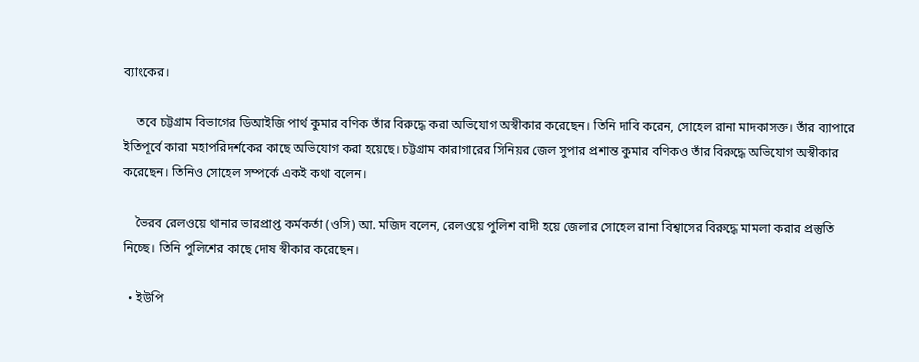ব্যাংকের।

    তবে চট্টগ্রাম বিভাগের ডিআইজি পার্থ কুমার বণিক তাঁর বিরুদ্ধে করা অভিযোগ অস্বীকার করেছেন। তিনি দাবি করেন, সোহেল রানা মাদকাসক্ত। তাঁর ব্যাপারে ইতিপূর্বে কারা মহাপরিদর্শকের কাছে অভিযোগ করা হয়েছে। চট্টগ্রাম কারাগারের সিনিয়র জেল সুপার প্রশান্ত কুমার বণিকও তাঁর বিরুদ্ধে অভিযোগ অস্বীকার করেছেন। তিনিও সোহেল সম্পর্কে একই কথা বলেন।

    ভৈরব রেলওয়ে থানার ভারপ্রাপ্ত কর্মকর্তা (ওসি) আ. মজিদ বলেন, রেলওয়ে পুলিশ বাদী হয়ে জেলার সোহেল রানা বিশ্বাসের বিরুদ্ধে মামলা করার প্রস্তুতি নিচ্ছে। তিনি পুলিশের কাছে দোষ স্বীকার করেছেন।

  • ইউপি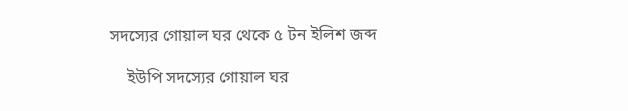সদস্যের গোয়াল ঘর থেকে ৫ টন ইলিশ জব্দ

    ইউপি সদস্যের গোয়াল ঘর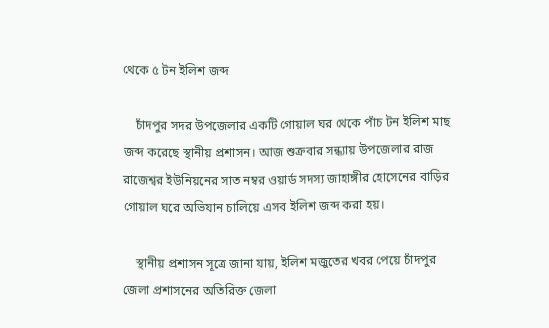থেকে ৫ টন ইলিশ জব্দ

    চাঁদপুর সদর উপজেলার একটি গোয়াল ঘর থেকে পাঁচ টন ইলিশ মাছ জব্দ করেছে স্থানীয় প্রশাসন। আজ শুক্রবার সন্ধ্যায় উপজেলার রাজ রাজেশ্বর ইউনিয়নের সাত নম্বর ওয়ার্ড সদস্য জাহাঙ্গীর হোসেনের বাড়ির গোয়াল ঘরে অভিযান চালিয়ে এসব ইলিশ জব্দ করা হয়।

    স্থানীয় প্রশাসন সূত্রে জানা যায়, ইলিশ মজুতের খবর পেয়ে চাঁদপুর জেলা প্রশাসনের অতিরিক্ত জেলা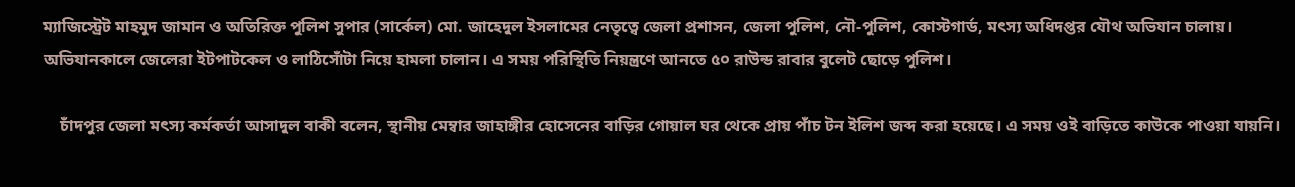ম্যাজিস্ট্রেট মাহমুদ জামান ও অতিরিক্ত পুলিশ সুপার (সার্কেল) মো. জাহেদুল ইসলামের নেতৃত্বে জেলা প্রশাসন, জেলা পুলিশ, নৌ-পুলিশ, কোস্টগার্ড, মৎস্য অধিদপ্তর যৌথ অভিযান চালায়। অভিযানকালে জেলেরা ইটপাটকেল ও লাঠিসোঁটা নিয়ে হামলা চালান। এ সময় পরিস্থিতি নিয়ন্ত্রণে আনতে ৫০ রাউন্ড রাবার বুলেট ছোড়ে পুলিশ।

    চাঁদপুর জেলা মৎস্য কর্মকর্তা আসাদুল বাকী বলেন, স্থানীয় মেম্বার জাহাঙ্গীর হোসেনের বাড়ির গোয়াল ঘর থেকে প্রায় পাঁচ টন ইলিশ জব্দ করা হয়েছে। এ সময় ওই বাড়িতে কাউকে পাওয়া যায়নি।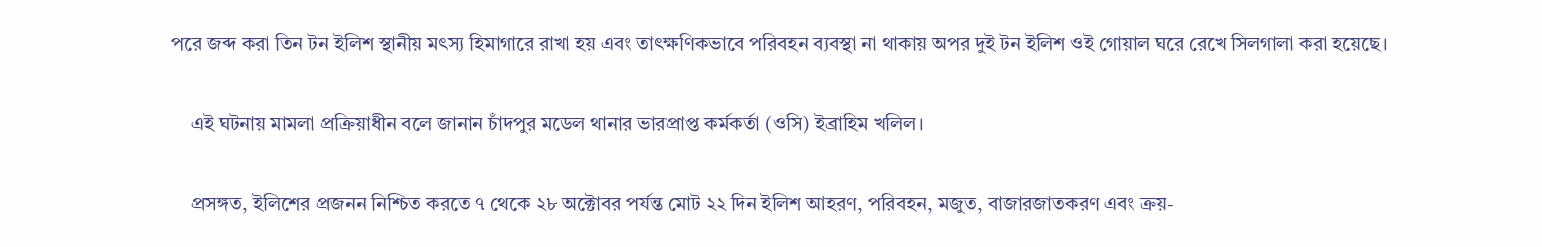পরে জব্দ করা তিন টন ইলিশ স্থানীয় মৎস্য হিমাগারে রাখা হয় এবং তাৎক্ষণিকভাবে পরিবহন ব্যবস্থা না থাকায় অপর দুই টন ইলিশ ওই গোয়াল ঘরে রেখে সিলগালা করা হয়েছে।

    এই ঘটনায় মামলা প্রক্রিয়াধীন বলে জানান চাঁদপুর মডেল থানার ভারপ্রাপ্ত কর্মকর্তা (ওসি) ইব্রাহিম খলিল।

    প্রসঙ্গত, ইলিশের প্রজনন নিশ্চিত করতে ৭ থেকে ২৮ অক্টোবর পর্যন্ত মোট ২২ দিন ইলিশ আহরণ, পরিবহন, মজুত, বাজারজাতকরণ এবং ক্রয়-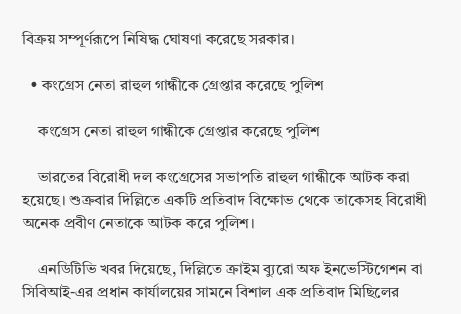বিক্রয় সম্পূর্ণরূপে নিষিদ্ধ ঘোষণা করেছে সরকার।

  • কংগ্রেস নেতা রাহুল গান্ধীকে গ্রেপ্তার করেছে পুলিশ

    কংগ্রেস নেতা রাহুল গান্ধীকে গ্রেপ্তার করেছে পুলিশ

    ভারতের বিরোধী দল কংগ্রেসের সভাপতি রাহুল গান্ধীকে আটক করা হয়েছে। শুক্রবার দিল্লিতে একটি প্রতিবাদ বিক্ষোভ থেকে তাকেসহ বিরোধী অনেক প্রবীণ নেতাকে আটক করে পুলিশ।

    এনডিটিভি খবর দিয়েছে, দিল্লিতে ক্রাইম ব্যুরো অফ ইনভেস্টিগেশন বা সিবিআই-এর প্রধান কার্যালয়ের সামনে বিশাল এক প্রতিবাদ মিছিলের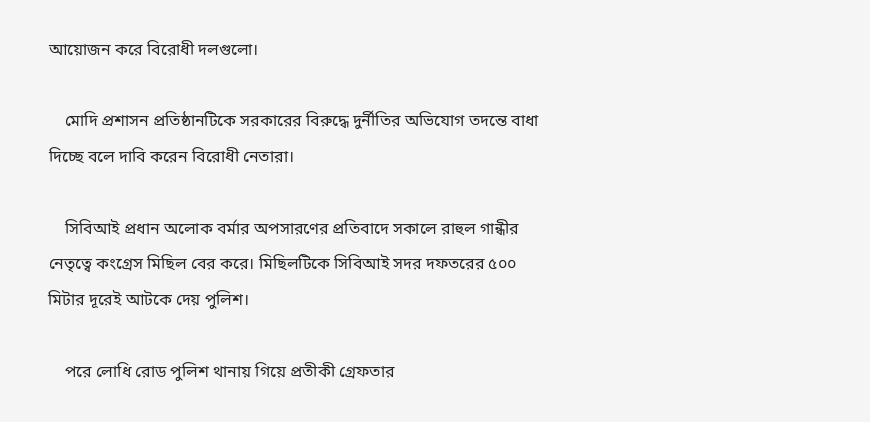আয়োজন করে বিরোধী দলগুলো।

    মোদি প্রশাসন প্রতিষ্ঠানটিকে সরকারের বিরুদ্ধে দুর্নীতির অভিযোগ তদন্তে বাধা দিচ্ছে বলে দাবি করেন বিরোধী নেতারা।

    সিবিআই প্রধান অলোক বর্মার অপসারণের প্রতিবাদে সকালে রাহুল গান্ধীর নেতৃত্বে কংগ্রেস মিছিল বের করে। মিছিলটিকে সিবিআই সদর দফতরের ৫০০ মিটার দূরেই আটকে দেয় পুলিশ।

    পরে লোধি রোড পুলিশ থানায় গিয়ে প্রতীকী গ্রেফতার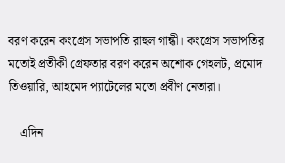বরণ করেন কংগ্রেস সভাপতি রাহুল গান্ধী। কংগ্রেস সভাপতির মতোই প্রতীকী গ্রেফতার বরণ করেন অশোক গেহলট, প্রমোদ তিওয়ারি, আহমেদ প্যাটেলের মতো প্রবীণ নেতারা।

    এদিন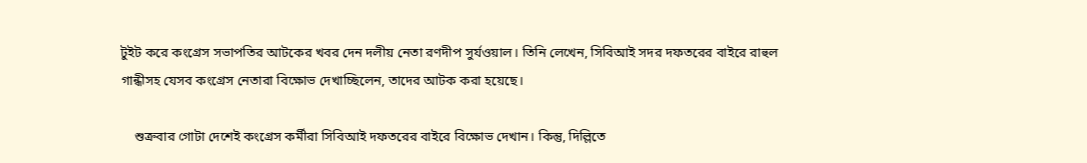টুইট করে কংগ্রেস সভাপতির আটকের খবর দেন দলীয় নেতা রণদীপ সুর্যওয়াল। তিনি লেখেন, সিবিআই সদর দফতরের বাইরে রাহুল গান্ধীসহ যেসব কংগ্রেস নেতারা বিক্ষোভ দেখাচ্ছিলেন, তাদের আটক করা হয়েছে।

    শুক্রবার গোটা দেশেই কংগ্রেস কর্মীরা সিবিআই দফতরের বাইরে বিক্ষোভ দেখান। কিন্তু, দিল্লিতে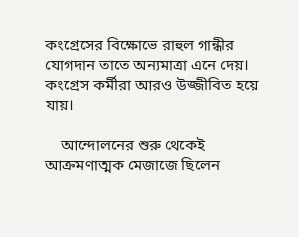কংগ্রেসের বিক্ষোভে রাহুল গান্ধীর যোগদান তাতে অন্যমাত্রা এনে দেয়। কংগ্রেস কর্মীরা আরও উজ্জীবিত হয়ে যায়।

    আন্দোলনের শুরু থেকেই আক্রমণাত্মক মেজাজে ছিলেন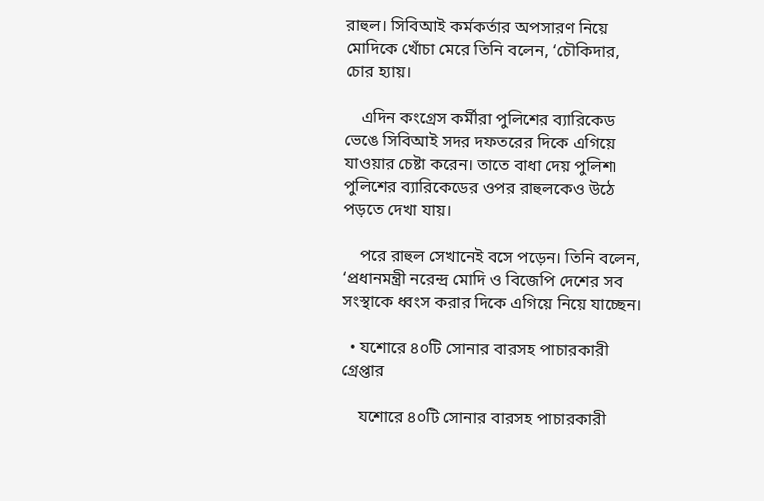রাহুল। সিবিআই কর্মকর্তার অপসারণ নিয়ে মোদিকে খোঁচা মেরে তিনি বলেন, ‘চৌকিদার, চোর হ্যায়।

    এদিন কংগ্রেস কর্মীরা পুলিশের ব্যারিকেড ভেঙে সিবিআই সদর দফতরের দিকে এগিয়ে যাওয়ার চেষ্টা করেন। তাতে বাধা দেয় পুলিশ৷ পুলিশের ব্যারিকেডের ওপর রাহুলকেও উঠে পড়তে দেখা যায়।

    পরে রাহুল সেখানেই বসে পড়েন। তিনি বলেন, ‘প্রধানমন্ত্রী নরেন্দ্র মোদি ও বিজেপি দেশের সব সংস্থাকে ধ্বংস করার দিকে এগিয়ে নিয়ে যাচ্ছেন।

  • যশোরে ৪০টি সোনার বারসহ পাচারকারী গ্রেপ্তার

    যশোরে ৪০টি সোনার বারসহ পাচারকারী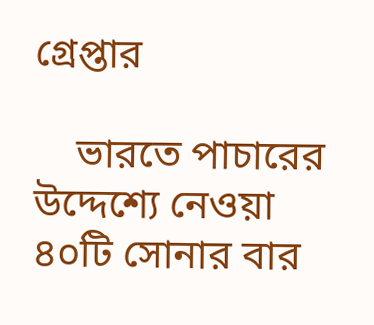গ্রেপ্তার

    ভারতে পাচারের উদ্দেশ্যে নেওয়া ৪০টি সোনার বার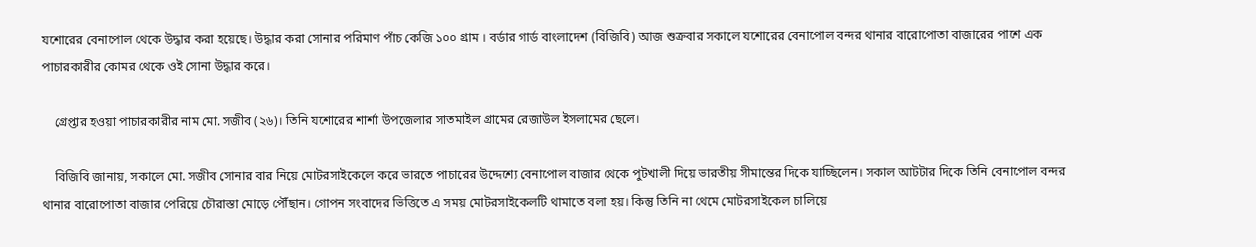যশোরের বেনাপোল থেকে উদ্ধার করা হয়েছে। উদ্ধার করা সোনার পরিমাণ পাঁচ কেজি ১০০ গ্রাম । বর্ডার গার্ড বাংলাদেশ (বিজিবি) আজ শুক্রবার সকালে যশোরের বেনাপোল বন্দর থানার বারোপোতা বাজারের পাশে এক পাচারকারীর কোমর থেকে ওই সোনা উদ্ধার করে।

    গ্রেপ্তার হওয়া পাচারকারীর নাম মো. সজীব (২৬)। তিনি যশোরের শার্শা উপজেলার সাতমাইল গ্রামের রেজাউল ইসলামের ছেলে।

    বিজিবি জানায়, সকালে মো. সজীব সোনার বার নিয়ে মোটরসাইকেলে করে ভারতে পাচারের উদ্দেশ্যে বেনাপোল বাজার থেকে পুটখালী দিয়ে ভারতীয় সীমান্তের দিকে যাচ্ছিলেন। সকাল আটটার দিকে তিনি বেনাপোল বন্দর থানার বারোপোতা বাজার পেরিয়ে চৌরাস্তা মোড়ে পৌঁছান। গোপন সংবাদের ভিত্তিতে এ সময় মোটরসাইকেলটি থামাতে বলা হয়। কিন্তু তিনি না থেমে মোটরসাইকেল চালিয়ে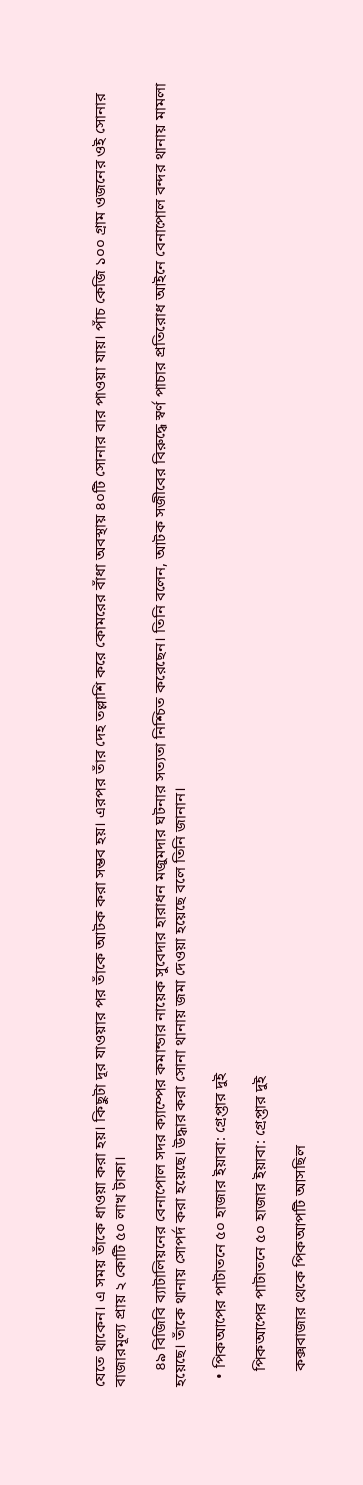যেতে থাকেন। এ সময় তাঁকে ধাওয়া করা হয়। কিছুটা দূর যাওয়ার পর তাঁকে আটক করা সম্ভব হয়। এরপর তাঁর দেহ তল্লাশি করে কোমরের বাঁধা অবস্থায় ৪০টি সোনার বার পাওয়া যায়। পাঁচ কেজি ১০০ গ্রাম ওজনের ওই সোনার বাজারমূল্য প্রায় ২ কোটি ৫০ লাখ টাকা।

    ৪৯ বিজিবি ব্যাটালিয়নের বেনাপোল সদর ক্যাম্পের কমান্ডার নায়েক সুবেদার হারাধন মজুমদার ঘটনার সত্যতা নিশ্চিত করেছেন। তিনি বলেন, আটক সজীবের বিরুদ্ধে স্বর্ণ পাচার প্রতিরোধ আইনে বেনাপোল বন্দর থানায় মামলা হয়েছে। তাঁকে থানায় সোপর্দ করা হয়েছে। উদ্ধার করা সোনা থানায় জমা দেওয়া হয়েছে বলে তিনি জানান।

  • পিকআপের পাটাতনে ৫০ হাজার ইয়াবা: গ্রেপ্তার দুই

    পিকআপের পাটাতনে ৫০ হাজার ইয়াবা: গ্রেপ্তার দুই

    কক্সবাজার থেকে পিকআপটি আসছিল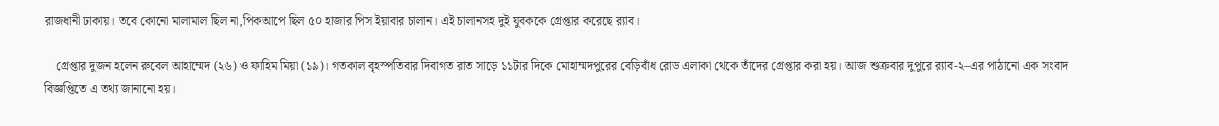রাজধানী ঢাকায়। তবে কোনো মালামাল ছিল না,পিকআপে ছিল ৫০ হাজার পিস ইয়াবার চালান। এই চালানসহ দুই যুবককে গ্রেপ্তার করেছে র‍্যাব।

    গ্রেপ্তার দুজন হলেন রুবেল আহাম্মেদ (২৬) ও ফাহিম মিয়া (১৯)। গতকাল বৃহস্পতিবার দিবাগত রাত সাড়ে ১১টার দিকে মোহাম্মদপুরের বেড়িবাঁধ রোড এলাকা থেকে তাঁদের গ্রেপ্তার করা হয়। আজ শুক্রবার দুপুরে র‍্যাব-২–এর পাঠানো এক সংবাদ বিজ্ঞপ্তিতে এ তথ্য জানানো হয়।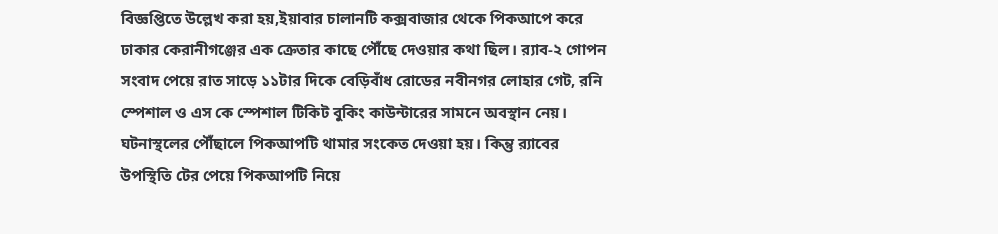বিজ্ঞপ্তিতে উল্লেখ করা হয়,ইয়াবার চালানটি কক্সবাজার থেকে পিকআপে করে ঢাকার কেরানীগঞ্জের এক ক্রেতার কাছে পৌঁছে দেওয়ার কথা ছিল। র‍্যাব-২ গোপন সংবাদ পেয়ে রাত সাড়ে ১১টার দিকে বেড়িবাঁধ রোডের নবীনগর লোহার গেট, রনি স্পেশাল ও এস কে স্পেশাল টিকিট বুকিং কাউন্টারের সামনে অবস্থান নেয়। ঘটনাস্থলের পৌঁছালে পিকআপটি থামার সংকেত দেওয়া হয়। কিন্তু র‍্যাবের উপস্থিতি টের পেয়ে পিকআপটি নিয়ে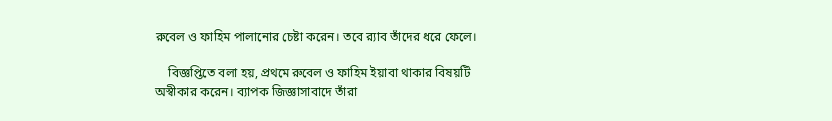রুবেল ও ফাহিম পালানোর চেষ্টা করেন। তবে র‍্যাব তাঁদের ধরে ফেলে।

    বিজ্ঞপ্তিতে বলা হয়, প্রথমে রুবেল ও ফাহিম ইয়াবা থাকার বিষয়টি অস্বীকার করেন। ব্যাপক জিজ্ঞাসাবাদে তাঁরা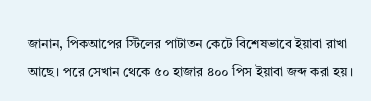জানান, পিকআপের স্টিলের পাটাতন কেটে বিশেষভাবে ইয়াবা রাখা আছে। পরে সেখান থেকে ৫০ হাজার ৪০০ পিস ইয়াবা জব্দ করা হয়।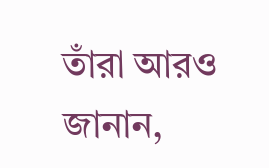তাঁরা আরও জানান,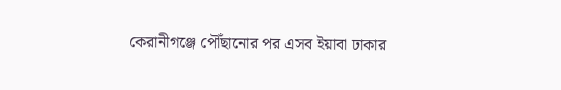কেরানীগঞ্জে পৌঁছানোর পর এসব ইয়াবা ঢাকার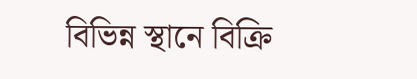বিভিন্ন স্থানে বিক্রি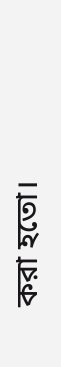করা হতো।